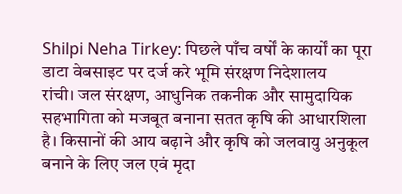Shilpi Neha Tirkey: पिछले पाँच वर्षों के कार्यों का पूरा डाटा वेबसाइट पर दर्ज करे भूमि संरक्षण निदेशालय
रांची। जल संरक्षण, आधुनिक तकनीक और सामुदायिक सहभागिता को मजबूत बनाना सतत कृषि की आधारशिला है। किसानों की आय बढ़ाने और कृषि को जलवायु अनुकूल बनाने के लिए जल एवं मृदा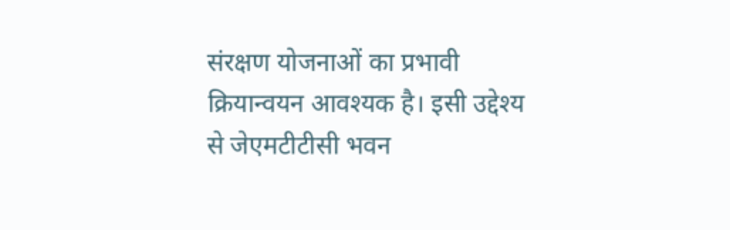संरक्षण योजनाओं का प्रभावी क्रियान्वयन आवश्यक है। इसी उद्देश्य से जेएमटीटीसी भवन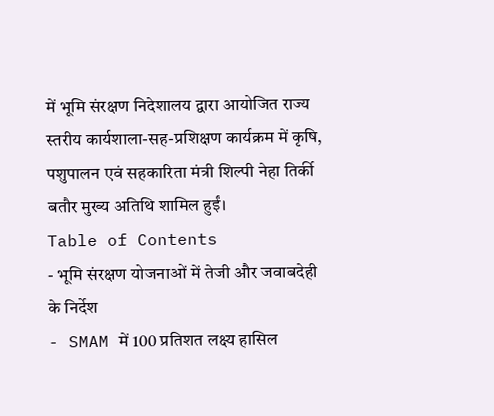में भूमि संरक्षण निदेशालय द्वारा आयोजित राज्य स्तरीय कार्यशाला-सह-प्रशिक्षण कार्यक्रम में कृषि, पशुपालन एवं सहकारिता मंत्री शिल्पी नेहा तिर्की बतौर मुख्य अतिथि शामिल हुईं।
Table of Contents
- भूमि संरक्षण योजनाओं में तेजी और जवाबदेही के निर्देश
- SMAM में 100 प्रतिशत लक्ष्य हासिल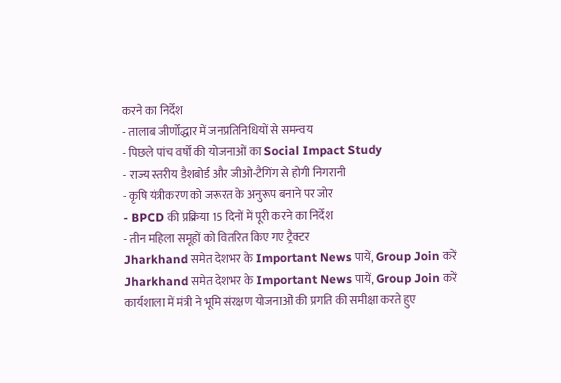करने का निर्देश
- तालाब जीर्णोद्धार में जनप्रतिनिधियों से समन्वय
- पिछले पांच वर्षों की योजनाओं का Social Impact Study
- राज्य स्तरीय डैशबोर्ड और जीओ-टैगिंग से होगी निगरानी
- कृषि यंत्रीकरण को जरूरत के अनुरूप बनाने पर जोर
- BPCD की प्रक्रिया 15 दिनों में पूरी करने का निर्देश
- तीन महिला समूहों को वितरित किए गए ट्रैक्टर
Jharkhand समेत देशभर के Important News पायें, Group Join करें
Jharkhand समेत देशभर के Important News पायें, Group Join करें
कार्यशाला में मंत्री ने भूमि संरक्षण योजनाओं की प्रगति की समीक्षा करते हुए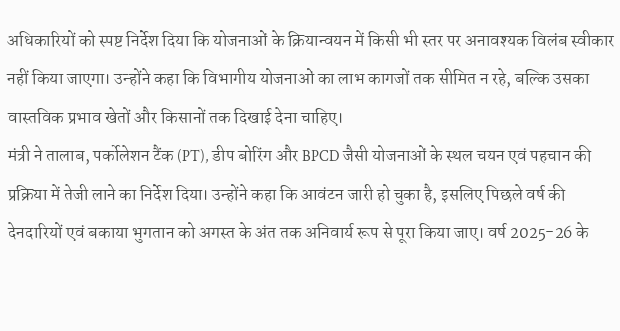अधिकारियों को स्पष्ट निर्देश दिया कि योजनाओं के क्रियान्वयन में किसी भी स्तर पर अनावश्यक विलंब स्वीकार नहीं किया जाएगा। उन्होंने कहा कि विभागीय योजनाओं का लाभ कागजों तक सीमित न रहे, बल्कि उसका वास्तविक प्रभाव खेतों और किसानों तक दिखाई देना चाहिए।
मंत्री ने तालाब, पर्कोलेशन टैंक (PT), डीप बोरिंग और BPCD जैसी योजनाओं के स्थल चयन एवं पहचान की प्रक्रिया में तेजी लाने का निर्देश दिया। उन्होंने कहा कि आवंटन जारी हो चुका है, इसलिए पिछले वर्ष की देनदारियों एवं बकाया भुगतान को अगस्त के अंत तक अनिवार्य रूप से पूरा किया जाए। वर्ष 2025-26 के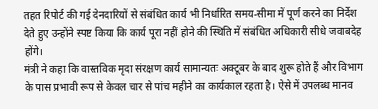तहत रिपोर्ट की गई देनदारियों से संबंधित कार्य भी निर्धारित समय-सीमा में पूर्ण करने का निर्देश देते हुए उन्होंने स्पष्ट किया कि कार्य पूरा नहीं होने की स्थिति में संबंधित अधिकारी सीधे जवाबदेह होंगे।
मंत्री ने कहा कि वास्तविक मृदा संरक्षण कार्य सामान्यतः अक्टूबर के बाद शुरू होते हैं और विभाग के पास प्रभावी रूप से केवल चार से पांच महीने का कार्यकाल रहता है। ऐसे में उपलब्ध मानव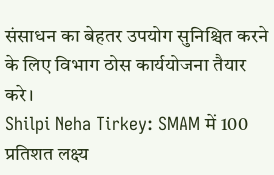संसाधन का बेहतर उपयोग सुनिश्चित करने के लिए विभाग ठोस कार्ययोजना तैयार करे।
Shilpi Neha Tirkey: SMAM में 100 प्रतिशत लक्ष्य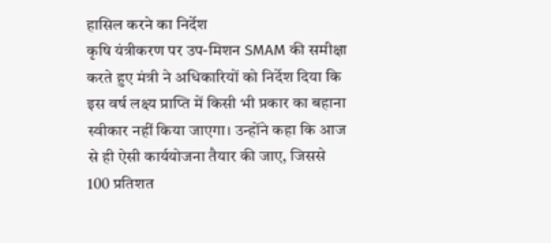हासिल करने का निर्देश
कृषि यंत्रीकरण पर उप-मिशन SMAM की समीक्षा करते हुए मंत्री ने अधिकारियों को निर्देश दिया कि इस वर्ष लक्ष्य प्राप्ति में किसी भी प्रकार का बहाना स्वीकार नहीं किया जाएगा। उन्होंने कहा कि आज से ही ऐसी कार्ययोजना तैयार की जाए, जिससे 100 प्रतिशत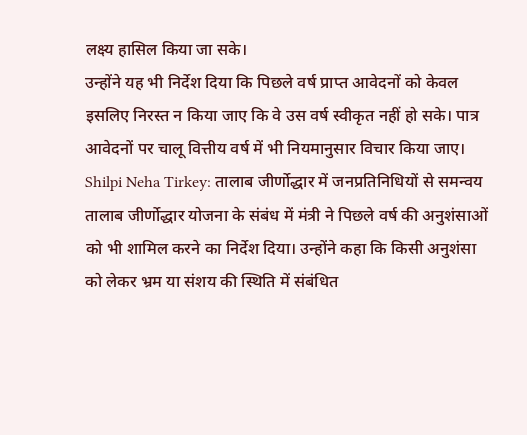लक्ष्य हासिल किया जा सके।
उन्होंने यह भी निर्देश दिया कि पिछले वर्ष प्राप्त आवेदनों को केवल इसलिए निरस्त न किया जाए कि वे उस वर्ष स्वीकृत नहीं हो सके। पात्र आवेदनों पर चालू वित्तीय वर्ष में भी नियमानुसार विचार किया जाए।
Shilpi Neha Tirkey: तालाब जीर्णोद्धार में जनप्रतिनिधियों से समन्वय
तालाब जीर्णोद्धार योजना के संबंध में मंत्री ने पिछले वर्ष की अनुशंसाओं को भी शामिल करने का निर्देश दिया। उन्होंने कहा कि किसी अनुशंसा को लेकर भ्रम या संशय की स्थिति में संबंधित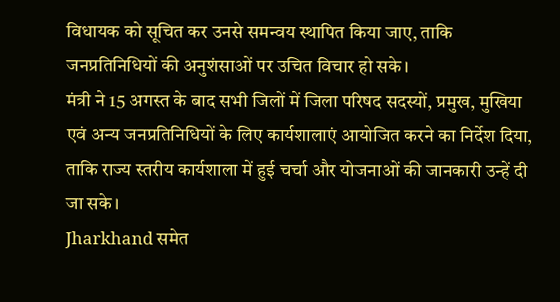विधायक को सूचित कर उनसे समन्वय स्थापित किया जाए, ताकि जनप्रतिनिधियों की अनुशंसाओं पर उचित विचार हो सके।
मंत्री ने 15 अगस्त के बाद सभी जिलों में जिला परिषद सदस्यों, प्रमुख, मुखिया एवं अन्य जनप्रतिनिधियों के लिए कार्यशालाएं आयोजित करने का निर्देश दिया, ताकि राज्य स्तरीय कार्यशाला में हुई चर्चा और योजनाओं की जानकारी उन्हें दी जा सके।
Jharkhand समेत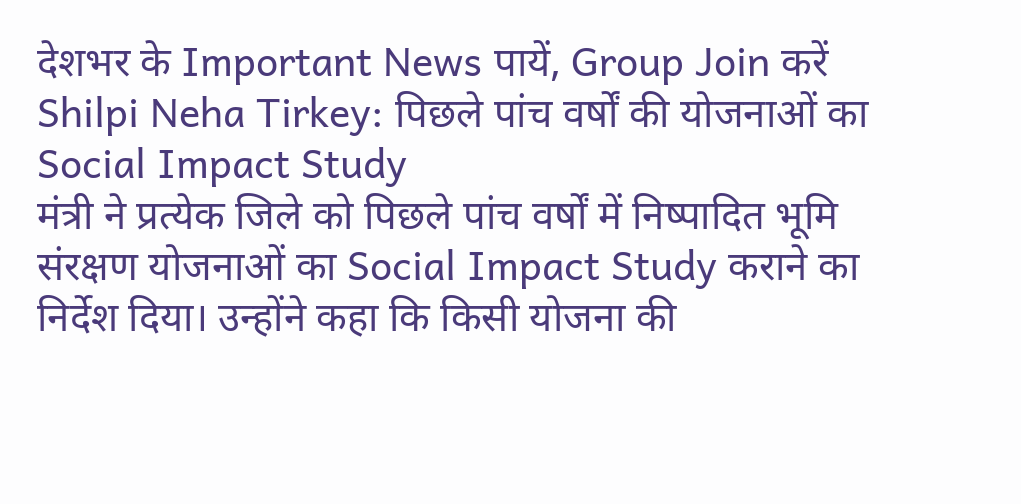देशभर के Important News पायें, Group Join करें
Shilpi Neha Tirkey: पिछले पांच वर्षों की योजनाओं का Social Impact Study
मंत्री ने प्रत्येक जिले को पिछले पांच वर्षों में निष्पादित भूमि संरक्षण योजनाओं का Social Impact Study कराने का निर्देश दिया। उन्होंने कहा कि किसी योजना की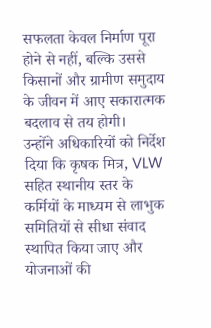सफलता केवल निर्माण पूरा होने से नहीं, बल्कि उससे किसानों और ग्रामीण समुदाय के जीवन में आए सकारात्मक बदलाव से तय होगी।
उन्होंने अधिकारियों को निर्देश दिया कि कृषक मित्र, VLW सहित स्थानीय स्तर के कर्मियों के माध्यम से लाभुक समितियों से सीधा संवाद स्थापित किया जाए और योजनाओं की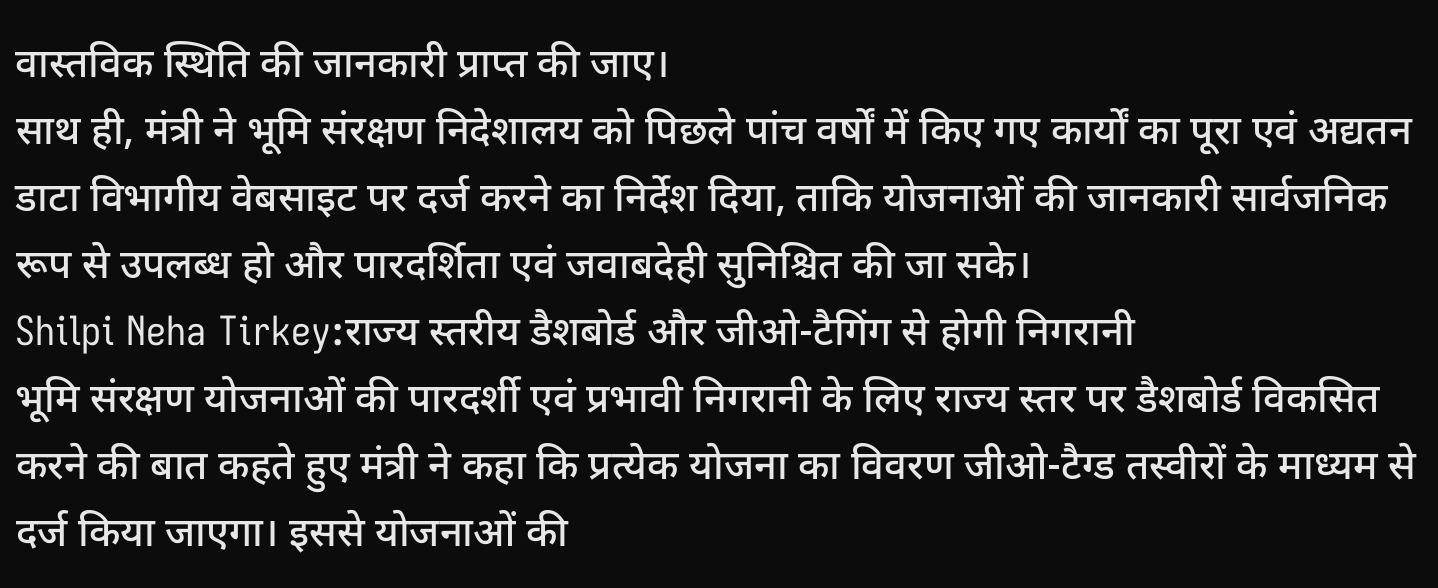वास्तविक स्थिति की जानकारी प्राप्त की जाए।
साथ ही, मंत्री ने भूमि संरक्षण निदेशालय को पिछले पांच वर्षों में किए गए कार्यों का पूरा एवं अद्यतन डाटा विभागीय वेबसाइट पर दर्ज करने का निर्देश दिया, ताकि योजनाओं की जानकारी सार्वजनिक रूप से उपलब्ध हो और पारदर्शिता एवं जवाबदेही सुनिश्चित की जा सके।
Shilpi Neha Tirkey:राज्य स्तरीय डैशबोर्ड और जीओ-टैगिंग से होगी निगरानी
भूमि संरक्षण योजनाओं की पारदर्शी एवं प्रभावी निगरानी के लिए राज्य स्तर पर डैशबोर्ड विकसित करने की बात कहते हुए मंत्री ने कहा कि प्रत्येक योजना का विवरण जीओ-टैग्ड तस्वीरों के माध्यम से दर्ज किया जाएगा। इससे योजनाओं की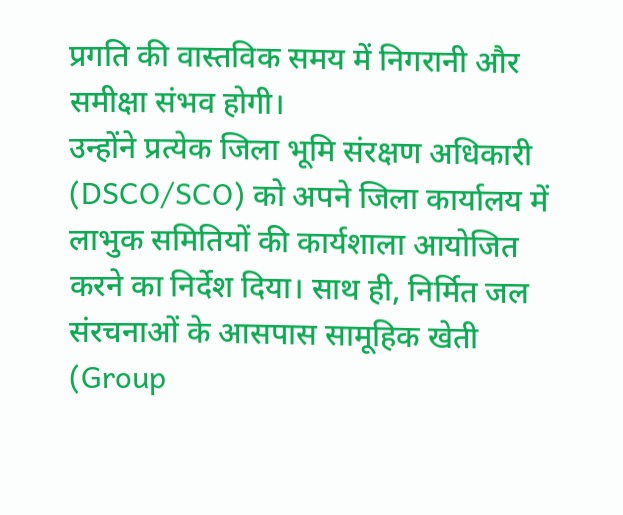प्रगति की वास्तविक समय में निगरानी और समीक्षा संभव होगी।
उन्होंने प्रत्येक जिला भूमि संरक्षण अधिकारी (DSCO/SCO) को अपने जिला कार्यालय में लाभुक समितियों की कार्यशाला आयोजित करने का निर्देश दिया। साथ ही, निर्मित जल संरचनाओं के आसपास सामूहिक खेती (Group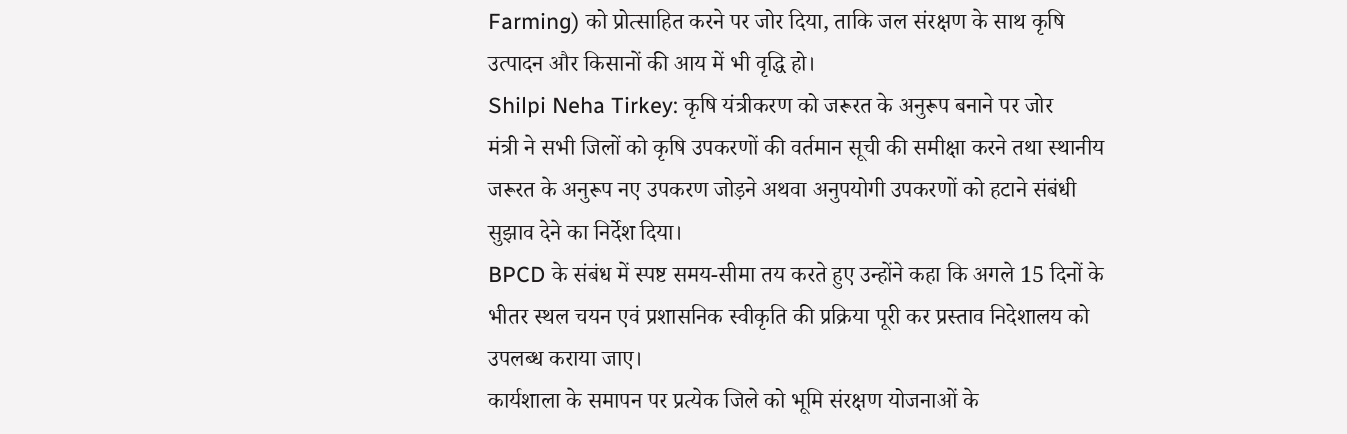Farming) को प्रोत्साहित करने पर जोर दिया, ताकि जल संरक्षण के साथ कृषि उत्पादन और किसानों की आय में भी वृद्धि हो।
Shilpi Neha Tirkey: कृषि यंत्रीकरण को जरूरत के अनुरूप बनाने पर जोर
मंत्री ने सभी जिलों को कृषि उपकरणों की वर्तमान सूची की समीक्षा करने तथा स्थानीय जरूरत के अनुरूप नए उपकरण जोड़ने अथवा अनुपयोगी उपकरणों को हटाने संबंधी सुझाव देने का निर्देश दिया।
BPCD के संबंध में स्पष्ट समय-सीमा तय करते हुए उन्होंने कहा कि अगले 15 दिनों के भीतर स्थल चयन एवं प्रशासनिक स्वीकृति की प्रक्रिया पूरी कर प्रस्ताव निदेशालय को उपलब्ध कराया जाए।
कार्यशाला के समापन पर प्रत्येक जिले को भूमि संरक्षण योजनाओं के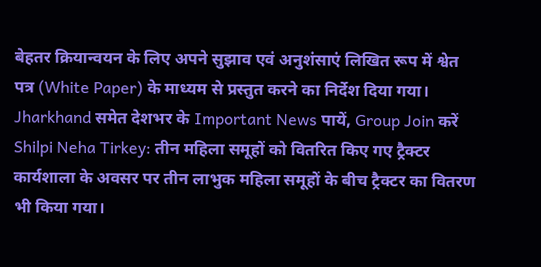बेहतर क्रियान्वयन के लिए अपने सुझाव एवं अनुशंसाएं लिखित रूप में श्वेत पत्र (White Paper) के माध्यम से प्रस्तुत करने का निर्देश दिया गया।
Jharkhand समेत देशभर के Important News पायें, Group Join करें
Shilpi Neha Tirkey: तीन महिला समूहों को वितरित किए गए ट्रैक्टर
कार्यशाला के अवसर पर तीन लाभुक महिला समूहों के बीच ट्रैक्टर का वितरण भी किया गया।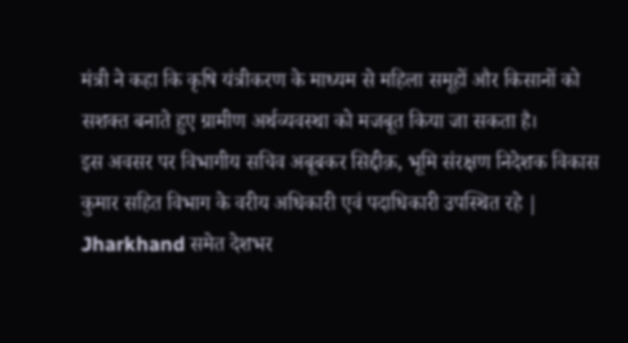मंत्री ने कहा कि कृषि यंत्रीकरण के माध्यम से महिला समूहों और किसानों को सशक्त बनाते हुए ग्रामीण अर्थव्यवस्था को मजबूत किया जा सकता है।
इस अवसर पर विभागीय सचिव अबूबकर सिद्दीक़, भूमि संरक्षण निदेशक विकास कुमार सहित विभाग के वरीय अधिकारी एवं पदाधिकारी उपस्थित रहे |
Jharkhand समेत देशभर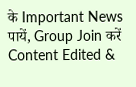के Important News पायें, Group Join करें
Content Edited &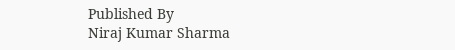Published By
Niraj Kumar Sharma